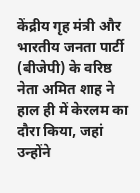केंद्रीय गृह मंत्री और भारतीय जनता पार्टी (बीजेपी) के वरिष्ठ नेता अमित शाह ने हाल ही में केरलम का दौरा किया, जहां उन्होंने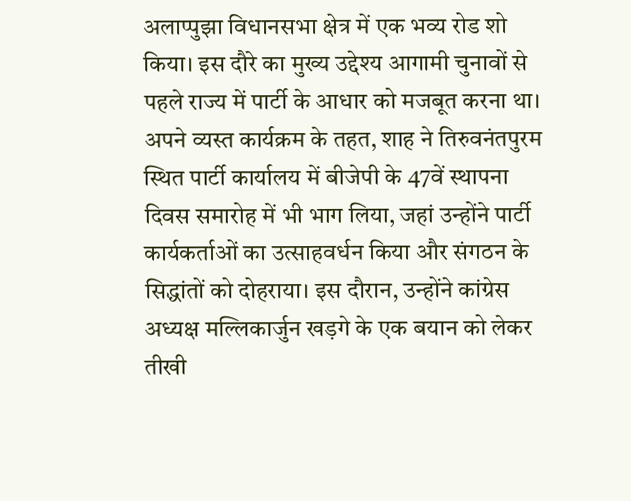अलाप्पुझा विधानसभा क्षेत्र में एक भव्य रोड शो किया। इस दौरे का मुख्य उद्देश्य आगामी चुनावों से पहले राज्य में पार्टी के आधार को मजबूत करना था। अपने व्यस्त कार्यक्रम के तहत, शाह ने तिरुवनंतपुरम स्थित पार्टी कार्यालय में बीजेपी के 47वें स्थापना दिवस समारोह में भी भाग लिया, जहां उन्होंने पार्टी कार्यकर्ताओं का उत्साहवर्धन किया और संगठन के सिद्धांतों को दोहराया। इस दौरान, उन्होंने कांग्रेस अध्यक्ष मल्लिकार्जुन खड़गे के एक बयान को लेकर तीखी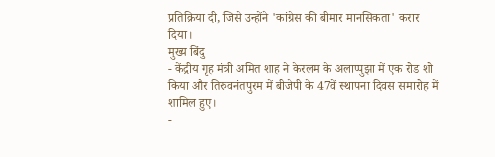प्रतिक्रिया दी, जिसे उन्होंने 'कांग्रेस की बीमार मानसिकता' करार दिया।
मुख्य बिंदु
- केंद्रीय गृह मंत्री अमित शाह ने केरलम के अलाप्पुझा में एक रोड शो किया और तिरुवनंतपुरम में बीजेपी के 47वें स्थापना दिवस समारोह में शामिल हुए।
-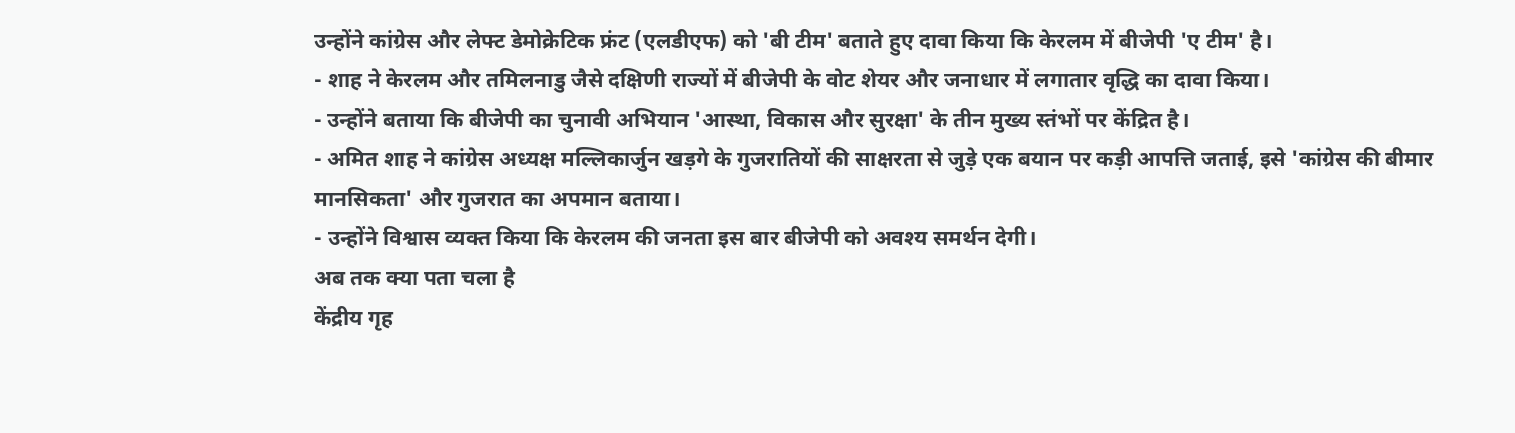उन्होंने कांग्रेस और लेफ्ट डेमोक्रेटिक फ्रंट (एलडीएफ) को 'बी टीम' बताते हुए दावा किया कि केरलम में बीजेपी 'ए टीम' है।
- शाह ने केरलम और तमिलनाडु जैसे दक्षिणी राज्यों में बीजेपी के वोट शेयर और जनाधार में लगातार वृद्धि का दावा किया।
- उन्होंने बताया कि बीजेपी का चुनावी अभियान 'आस्था, विकास और सुरक्षा' के तीन मुख्य स्तंभों पर केंद्रित है।
- अमित शाह ने कांग्रेस अध्यक्ष मल्लिकार्जुन खड़गे के गुजरातियों की साक्षरता से जुड़े एक बयान पर कड़ी आपत्ति जताई, इसे 'कांग्रेस की बीमार मानसिकता' और गुजरात का अपमान बताया।
- उन्होंने विश्वास व्यक्त किया कि केरलम की जनता इस बार बीजेपी को अवश्य समर्थन देगी।
अब तक क्या पता चला है
केंद्रीय गृह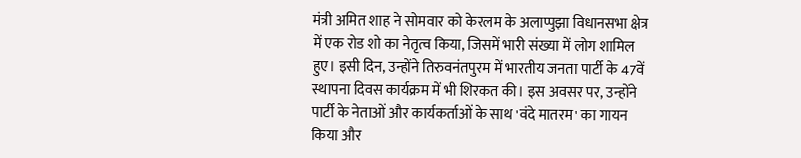मंत्री अमित शाह ने सोमवार को केरलम के अलाप्पुझा विधानसभा क्षेत्र में एक रोड शो का नेतृत्व किया, जिसमें भारी संख्या में लोग शामिल हुए। इसी दिन, उन्होंने तिरुवनंतपुरम में भारतीय जनता पार्टी के 47वें स्थापना दिवस कार्यक्रम में भी शिरकत की। इस अवसर पर, उन्होंने पार्टी के नेताओं और कार्यकर्ताओं के साथ 'वंदे मातरम' का गायन किया और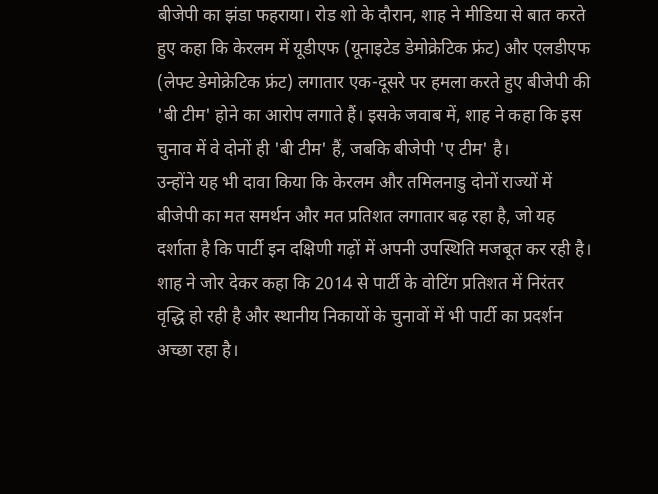बीजेपी का झंडा फहराया। रोड शो के दौरान, शाह ने मीडिया से बात करते हुए कहा कि केरलम में यूडीएफ (यूनाइटेड डेमोक्रेटिक फ्रंट) और एलडीएफ (लेफ्ट डेमोक्रेटिक फ्रंट) लगातार एक-दूसरे पर हमला करते हुए बीजेपी की 'बी टीम' होने का आरोप लगाते हैं। इसके जवाब में, शाह ने कहा कि इस चुनाव में वे दोनों ही 'बी टीम' हैं, जबकि बीजेपी 'ए टीम' है।
उन्होंने यह भी दावा किया कि केरलम और तमिलनाडु दोनों राज्यों में बीजेपी का मत समर्थन और मत प्रतिशत लगातार बढ़ रहा है, जो यह दर्शाता है कि पार्टी इन दक्षिणी गढ़ों में अपनी उपस्थिति मजबूत कर रही है। शाह ने जोर देकर कहा कि 2014 से पार्टी के वोटिंग प्रतिशत में निरंतर वृद्धि हो रही है और स्थानीय निकायों के चुनावों में भी पार्टी का प्रदर्शन अच्छा रहा है।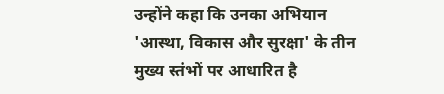उन्होंने कहा कि उनका अभियान 'आस्था, विकास और सुरक्षा' के तीन मुख्य स्तंभों पर आधारित है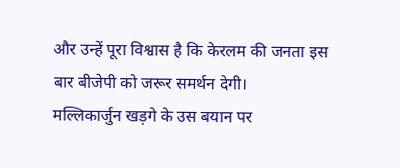और उन्हें पूरा विश्वास है कि केरलम की जनता इस बार बीजेपी को जरूर समर्थन देगी।
मल्लिकार्जुन खड़गे के उस बयान पर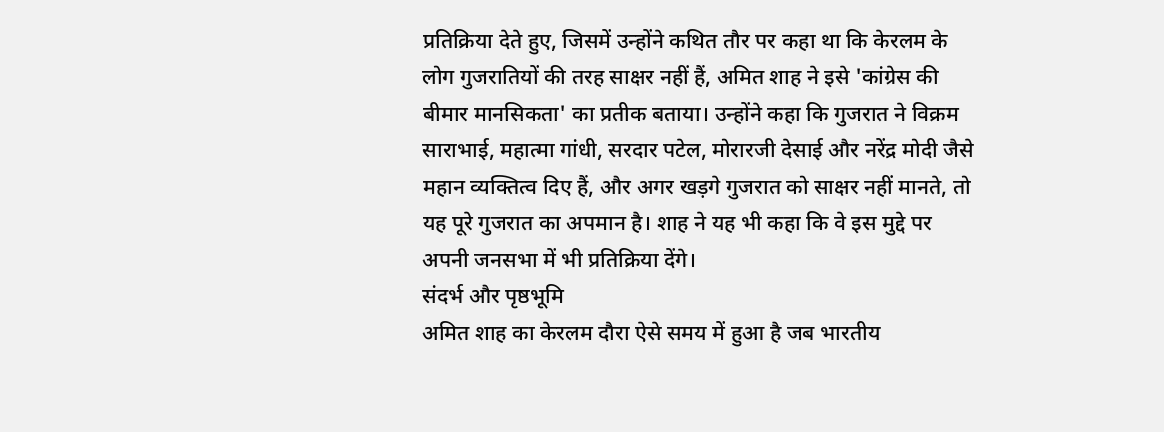प्रतिक्रिया देते हुए, जिसमें उन्होंने कथित तौर पर कहा था कि केरलम के लोग गुजरातियों की तरह साक्षर नहीं हैं, अमित शाह ने इसे 'कांग्रेस की बीमार मानसिकता' का प्रतीक बताया। उन्होंने कहा कि गुजरात ने विक्रम साराभाई, महात्मा गांधी, सरदार पटेल, मोरारजी देसाई और नरेंद्र मोदी जैसे महान व्यक्तित्व दिए हैं, और अगर खड़गे गुजरात को साक्षर नहीं मानते, तो यह पूरे गुजरात का अपमान है। शाह ने यह भी कहा कि वे इस मुद्दे पर अपनी जनसभा में भी प्रतिक्रिया देंगे।
संदर्भ और पृष्ठभूमि
अमित शाह का केरलम दौरा ऐसे समय में हुआ है जब भारतीय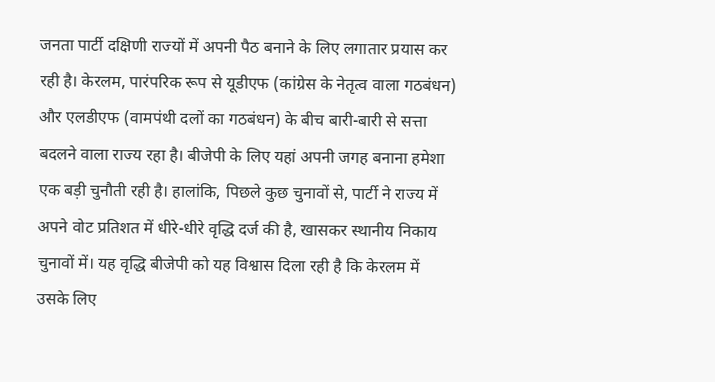जनता पार्टी दक्षिणी राज्यों में अपनी पैठ बनाने के लिए लगातार प्रयास कर रही है। केरलम, पारंपरिक रूप से यूडीएफ (कांग्रेस के नेतृत्व वाला गठबंधन) और एलडीएफ (वामपंथी दलों का गठबंधन) के बीच बारी-बारी से सत्ता बदलने वाला राज्य रहा है। बीजेपी के लिए यहां अपनी जगह बनाना हमेशा एक बड़ी चुनौती रही है। हालांकि, पिछले कुछ चुनावों से, पार्टी ने राज्य में अपने वोट प्रतिशत में धीरे-धीरे वृद्धि दर्ज की है, खासकर स्थानीय निकाय चुनावों में। यह वृद्धि बीजेपी को यह विश्वास दिला रही है कि केरलम में उसके लिए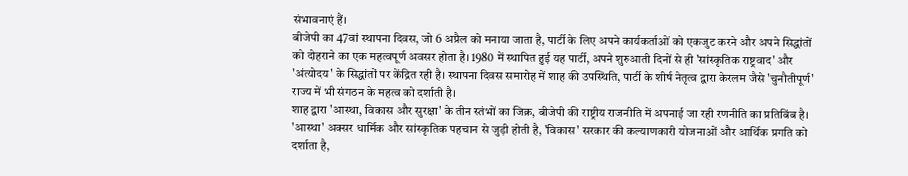संभावनाएं हैं।
बीजेपी का 47वां स्थापना दिवस, जो 6 अप्रैल को मनाया जाता है, पार्टी के लिए अपने कार्यकर्ताओं को एकजुट करने और अपने सिद्धांतों को दोहराने का एक महत्वपूर्ण अवसर होता है। 1980 में स्थापित हुई यह पार्टी, अपने शुरुआती दिनों से ही 'सांस्कृतिक राष्ट्रवाद' और 'अंत्योदय' के सिद्धांतों पर केंद्रित रही है। स्थापना दिवस समारोह में शाह की उपस्थिति, पार्टी के शीर्ष नेतृत्व द्वारा केरलम जैसे 'चुनौतीपूर्ण' राज्य में भी संगठन के महत्व को दर्शाती है।
शाह द्वारा 'आस्था, विकास और सुरक्षा' के तीन स्तंभों का जिक्र, बीजेपी की राष्ट्रीय राजनीति में अपनाई जा रही रणनीति का प्रतिबिंब है। 'आस्था' अक्सर धार्मिक और सांस्कृतिक पहचान से जुड़ी होती है, 'विकास' सरकार की कल्याणकारी योजनाओं और आर्थिक प्रगति को दर्शाता है,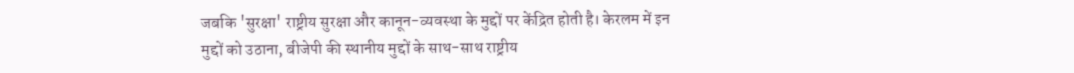जबकि 'सुरक्षा' राष्ट्रीय सुरक्षा और कानून-व्यवस्था के मुद्दों पर केंद्रित होती है। केरलम में इन मुद्दों को उठाना, बीजेपी की स्थानीय मुद्दों के साथ-साथ राष्ट्रीय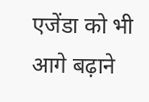एजेंडा को भी आगे बढ़ाने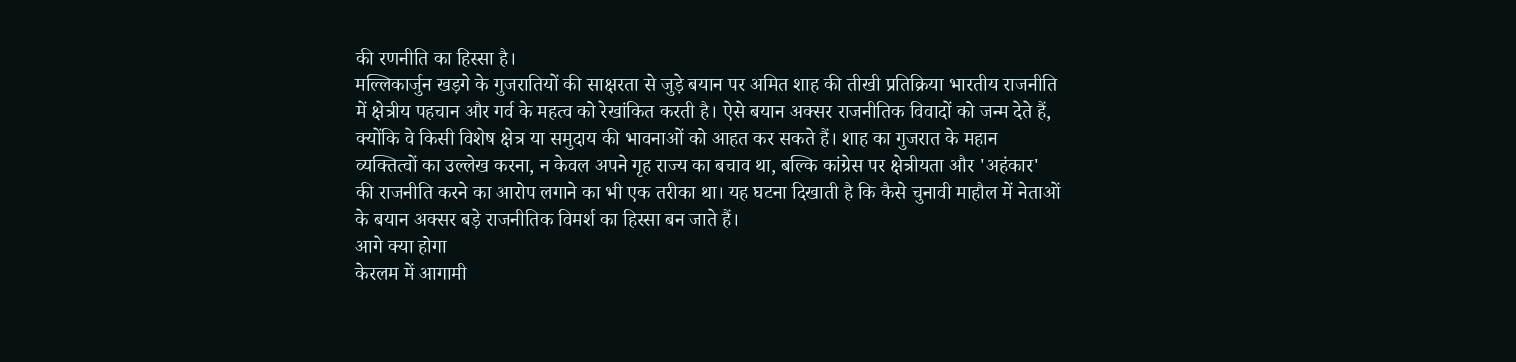की रणनीति का हिस्सा है।
मल्लिकार्जुन खड़गे के गुजरातियों की साक्षरता से जुड़े बयान पर अमित शाह की तीखी प्रतिक्रिया भारतीय राजनीति में क्षेत्रीय पहचान और गर्व के महत्व को रेखांकित करती है। ऐसे बयान अक्सर राजनीतिक विवादों को जन्म देते हैं, क्योंकि वे किसी विशेष क्षेत्र या समुदाय की भावनाओं को आहत कर सकते हैं। शाह का गुजरात के महान व्यक्तित्वों का उल्लेख करना, न केवल अपने गृह राज्य का बचाव था, बल्कि कांग्रेस पर क्षेत्रीयता और 'अहंकार' की राजनीति करने का आरोप लगाने का भी एक तरीका था। यह घटना दिखाती है कि कैसे चुनावी माहौल में नेताओं के बयान अक्सर बड़े राजनीतिक विमर्श का हिस्सा बन जाते हैं।
आगे क्या होगा
केरलम में आगामी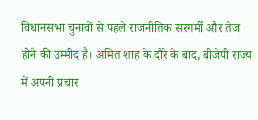विधानसभा चुनावों से पहले राजनीतिक सरगर्मी और तेज होने की उम्मीद है। अमित शाह के दौरे के बाद, बीजेपी राज्य में अपनी प्रचार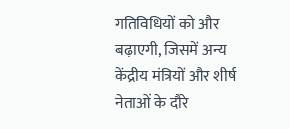गतिविधियों को और बढ़ाएगी, जिसमें अन्य केंद्रीय मंत्रियों और शीर्ष नेताओं के दौरे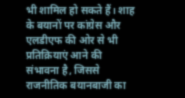भी शामिल हो सकते हैं। शाह के बयानों पर कांग्रेस और एलडीएफ की ओर से भी प्रतिक्रियाएं आने की संभावना है, जिससे राजनीतिक बयानबाजी का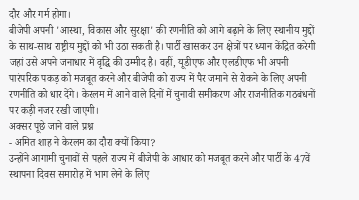दौर और गर्म होगा।
बीजेपी अपनी 'आस्था, विकास और सुरक्षा' की रणनीति को आगे बढ़ाने के लिए स्थानीय मुद्दों के साथ-साथ राष्ट्रीय मुद्दों को भी उठा सकती है। पार्टी खासकर उन क्षेत्रों पर ध्यान केंद्रित करेगी जहां उसे अपने जनाधार में वृद्धि की उम्मीद है। वहीं, यूडीएफ और एलडीएफ भी अपनी पारंपरिक पकड़ को मजबूत करने और बीजेपी को राज्य में पैर जमाने से रोकने के लिए अपनी रणनीति को धार देंगे। केरलम में आने वाले दिनों में चुनावी समीकरण और राजनीतिक गठबंधनों पर कड़ी नजर रखी जाएगी।
अक्सर पूछे जाने वाले प्रश्न
- अमित शाह ने केरलम का दौरा क्यों किया?
उन्होंने आगामी चुनावों से पहले राज्य में बीजेपी के आधार को मजबूत करने और पार्टी के 47वें स्थापना दिवस समारोह में भाग लेने के लिए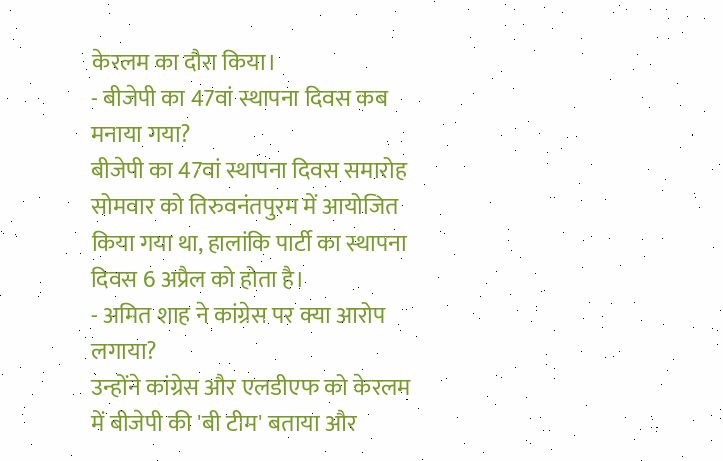केरलम का दौरा किया।
- बीजेपी का 47वां स्थापना दिवस कब मनाया गया?
बीजेपी का 47वां स्थापना दिवस समारोह सोमवार को तिरुवनंतपुरम में आयोजित किया गया था, हालांकि पार्टी का स्थापना दिवस 6 अप्रैल को होता है।
- अमित शाह ने कांग्रेस पर क्या आरोप लगाया?
उन्होंने कांग्रेस और एलडीएफ को केरलम में बीजेपी की 'बी टीम' बताया और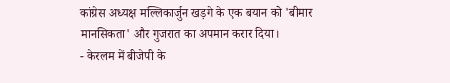कांग्रेस अध्यक्ष मल्लिकार्जुन खड़गे के एक बयान को 'बीमार मानसिकता' और गुजरात का अपमान करार दिया।
- केरलम में बीजेपी के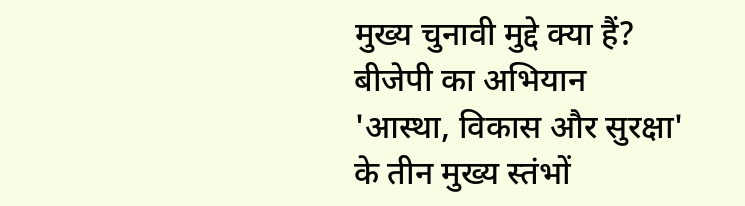मुख्य चुनावी मुद्दे क्या हैं?
बीजेपी का अभियान 'आस्था, विकास और सुरक्षा' के तीन मुख्य स्तंभों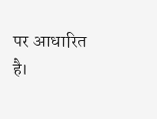पर आधारित है।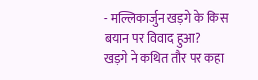- मल्लिकार्जुन खड़गे के किस बयान पर विवाद हुआ?
खड़गे ने कथित तौर पर कहा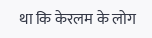था कि केरलम के लोग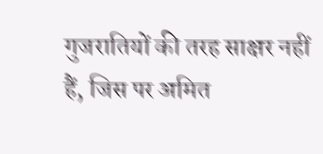गुजरातियों की तरह साक्षर नहीं हैं, जिस पर अमित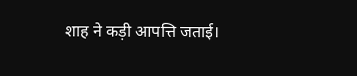शाह ने कड़ी आपत्ति जताई।